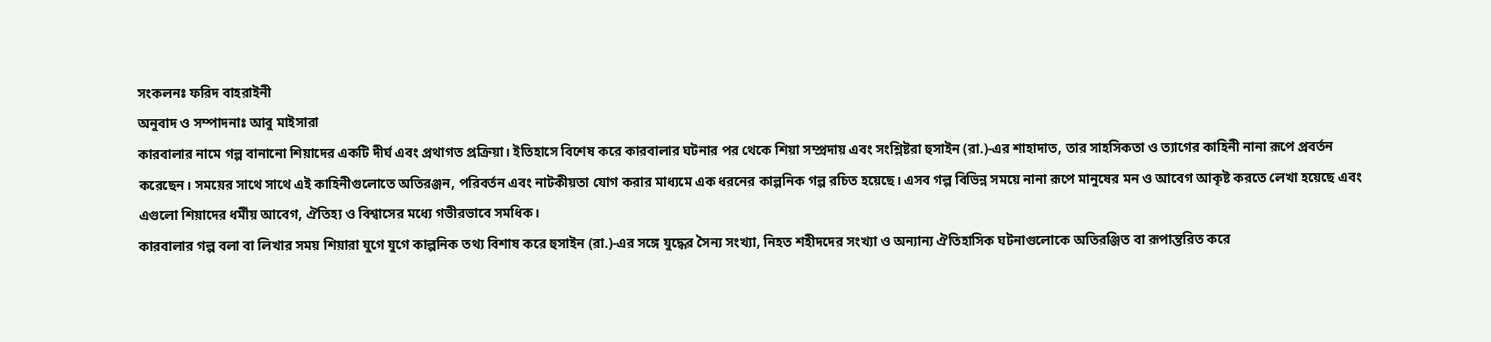সংকলনঃ ফরিদ বাহরাইনী
অনুবাদ ও সম্পাদনাঃ আবু মাইসারা
কারবালার নামে গল্প বানানো শিয়াদের একটি দীর্ঘ এবং প্রথাগত প্রক্রিয়া। ইতিহাসে বিশেষ করে কারবালার ঘটনার পর থেকে শিয়া সম্প্রদায় এবং সংশ্লিষ্টরা হুসাইন (রা.)-এর শাহাদাত, তার সাহসিকতা ও ত্যাগের কাহিনী নানা রূপে প্রবর্তন করেছেন। সময়ের সাথে সাথে এই কাহিনীগুলোতে অতিরঞ্জন, পরিবর্তন এবং নাটকীয়তা যোগ করার মাধ্যমে এক ধরনের কাল্পনিক গল্প রচিত হয়েছে। এসব গল্প বিভিন্ন সময়ে নানা রূপে মানুষের মন ও আবেগ আকৃষ্ট করতে লেখা হয়েছে এবং এগুলো শিয়াদের ধর্মীয় আবেগ, ঐতিহ্য ও বিশ্বাসের মধ্যে গভীরভাবে সমধিক।
কারবালার গল্প বলা বা লিখার সময় শিয়ারা যুগে যুগে কাল্পনিক তথ্য বিশাষ করে হুসাইন (রা.)-এর সঙ্গে যুদ্ধের সৈন্য সংখ্যা, নিহত শহীদদের সংখ্যা ও অন্যান্য ঐতিহাসিক ঘটনাগুলোকে অতিরঞ্জিত বা রূপান্তরিত করে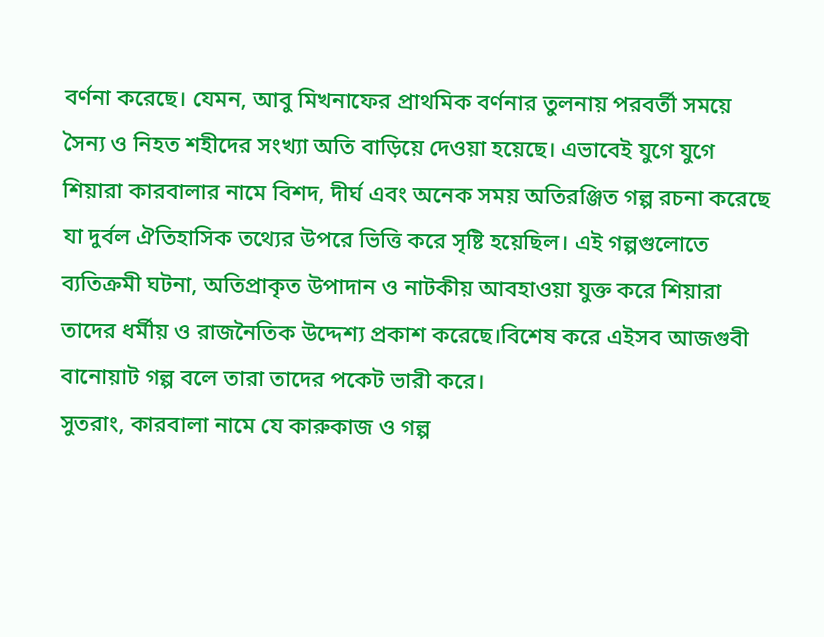বর্ণনা করেছে। যেমন, আবু মিখনাফের প্রাথমিক বর্ণনার তুলনায় পরবর্তী সময়ে সৈন্য ও নিহত শহীদের সংখ্যা অতি বাড়িয়ে দেওয়া হয়েছে। এভাবেই যুগে যুগে শিয়ারা কারবালার নামে বিশদ, দীর্ঘ এবং অনেক সময় অতিরঞ্জিত গল্প রচনা করেছে যা দুর্বল ঐতিহাসিক তথ্যের উপরে ভিত্তি করে সৃষ্টি হয়েছিল। এই গল্পগুলোতে ব্যতিক্রমী ঘটনা, অতিপ্রাকৃত উপাদান ও নাটকীয় আবহাওয়া যুক্ত করে শিয়ারা তাদের ধর্মীয় ও রাজনৈতিক উদ্দেশ্য প্রকাশ করেছে।বিশেষ করে এইসব আজগুবী বানোয়াট গল্প বলে তারা তাদের পকেট ভারী করে।
সুতরাং, কারবালা নামে যে কারুকাজ ও গল্প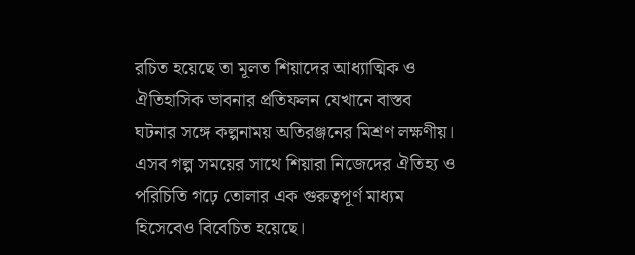রচিত হয়েছে তা মূলত শিয়াদের আধ্যাত্মিক ও ঐতিহাসিক ভাবনার প্রতিফলন যেখানে বাস্তব ঘটনার সঙ্গে কল্পনাময় অতিরঞ্জনের মিশ্রণ লক্ষণীয়। এসব গল্প সময়ের সাথে শিয়ারা নিজেদের ঐতিহ্য ও পরিচিতি গঢ়ে তোলার এক গুরুত্বপূর্ণ মাধ্যম হিসেবেও বিবেচিত হয়েছে।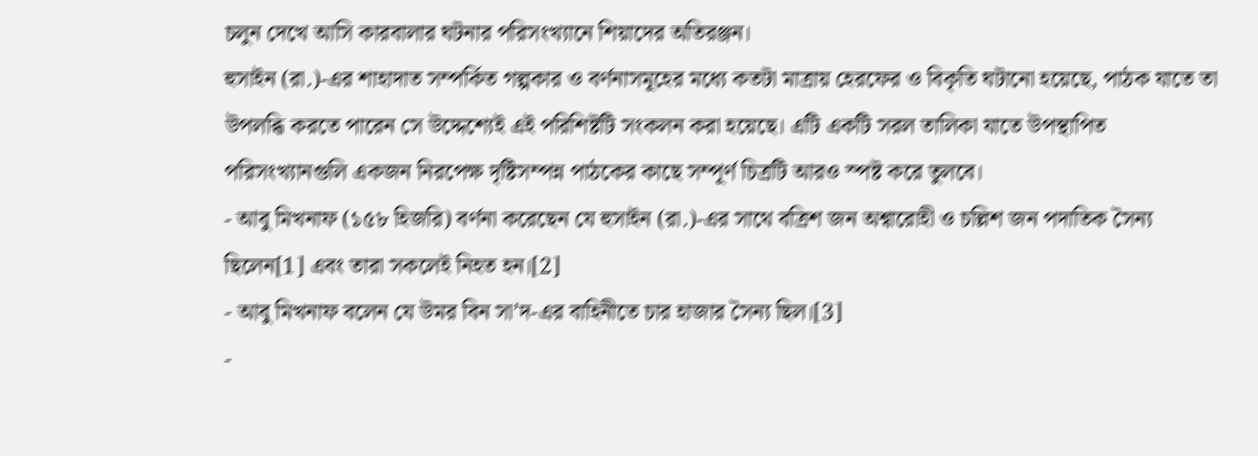চলুন দেখে আসি কারবালার ঘটনার পরিসংখ্যানে শিয়াদের অতিরঞ্জন।
হুসাইন (রা.)-এর শাহাদাত সম্পর্কিত গল্পকার ও বর্ণনাসমূহের মধ্যে কতটা মাত্রায় হেরফের ও বিকৃতি ঘটানো হয়েছে, পাঠক যাতে তা উপলব্ধি করতে পারেন সে উদ্দেশ্যেই এই পরিশিষ্টটি সংকলন করা হয়েছে। এটি একটি সরল তালিকা যাতে উপস্থাপিত পরিসংখ্যানগুলি একজন নিরপেক্ষ দৃষ্টিসম্পন্ন পাঠকের কাছে সম্পূর্ণ চিত্রটি আরও স্পষ্ট করে তুলবে।
- আবু মিখনাফ (১৫৮ হিজরি) বর্ণনা করেছেন যে হুসাইন (রা.)-এর সাথে বত্রিশ জন অশ্বারোহী ও চল্লিশ জন পদাতিক সৈন্য ছিলেন[1] এবং তারা সকলেই নিহত হন।[2]
- আবু মিখনাফ বলেন যে উমর বিন সা’দ-এর বাহিনীতে চার হাজার সৈন্য ছিল।[3]
-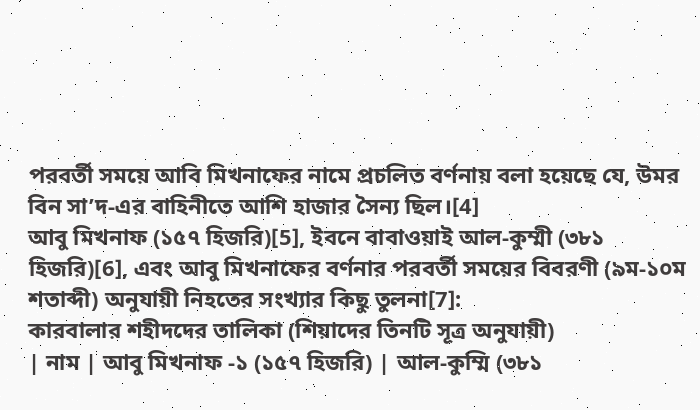পরবর্তী সময়ে আবি মিখনাফের নামে প্রচলিত বর্ণনায় বলা হয়েছে যে, উমর বিন সা’দ-এর বাহিনীতে আশি হাজার সৈন্য ছিল।[4]
আবু মিখনাফ (১৫৭ হিজরি)[5], ইবনে বাবাওয়াই আল-কুম্মী (৩৮১ হিজরি)[6], এবং আবু মিখনাফের বর্ণনার পরবর্তী সময়ের বিবরণী (৯ম-১০ম শতাব্দী) অনুযায়ী নিহতের সংখ্যার কিছু তুলনা[7]:
কারবালার শহীদদের তালিকা (শিয়াদের তিনটি সূত্র অনুযায়ী)
| নাম | আবু মিখনাফ -১ (১৫৭ হিজরি) | আল-কুম্মি (৩৮১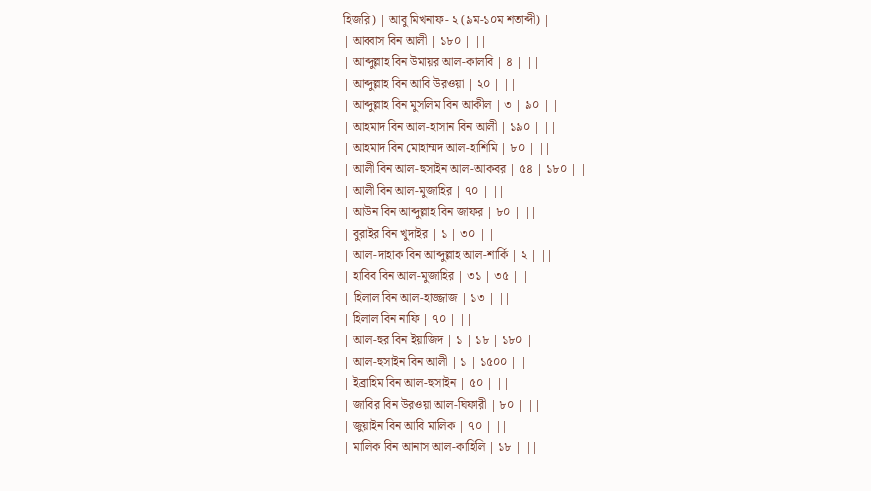হিজরি) | আবু মিখনাফ- ২ (৯ম-১০ম শতাব্দী) |
| আব্বাস বিন আলী | ১৮০ | ||
| আব্দুল্লাহ বিন উমায়র আল-কালবি | ৪ | ||
| আব্দুল্লাহ বিন আবি উরওয়া | ২০ | ||
| আব্দুল্লাহ বিন মুসলিম বিন আকীল | ৩ | ৯০ | |
| আহমাদ বিন আল-হাসান বিন আলী | ১৯০ | ||
| আহমাদ বিন মোহাম্মদ আল-হাশিমি | ৮০ | ||
| আলী বিন আল-হুসাইন আল-আকবর | ৫৪ | ১৮০ | |
| আলী বিন আল-মুজাহির | ৭০ | ||
| আউন বিন আব্দুল্লাহ বিন জাফর | ৮০ | ||
| বুরাইর বিন খুদাইর | ১ | ৩০ | |
| আল-দাহাক বিন আব্দুল্লাহ আল-শার্কি | ২ | ||
| হাবিব বিন আল-মুজাহির | ৩১ | ৩৫ | |
| হিলাল বিন আল-হাজ্জাজ | ১৩ | ||
| হিলাল বিন নাফি | ৭০ | ||
| আল-হুর বিন ইয়াজিদ | ১ | ১৮ | ১৮০ |
| আল-হুসাইন বিন আলী | ১ | ১৫০০ | |
| ইব্রাহিম বিন আল-হুসাইন | ৫০ | ||
| জাবির বিন উরওয়া আল-ঘিফারী | ৮০ | ||
| জুয়াইন বিন আবি মালিক | ৭০ | ||
| মালিক বিন আনাস আল-কাহিলি | ১৮ | ||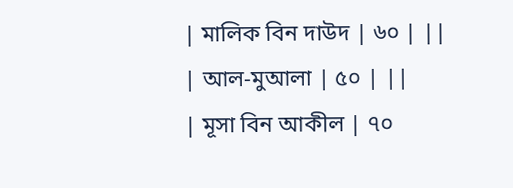| মালিক বিন দাউদ | ৬০ | ||
| আল-মুআলা | ৫০ | ||
| মূসা বিন আকীল | ৭০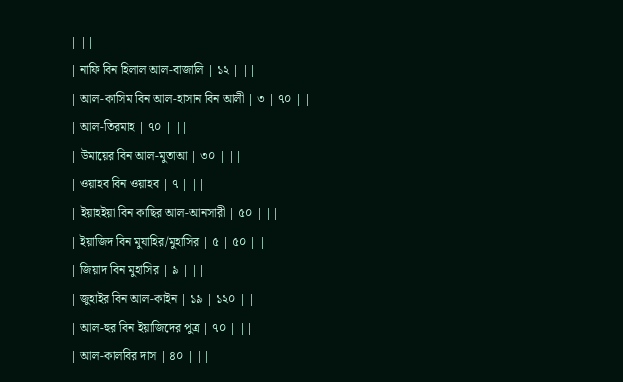| ||
| নাফি বিন হিলাল আল-বাজালি | ১২ | ||
| আল-কাসিম বিন আল-হাসান বিন আলী | ৩ | ৭০ | |
| আল-তিরমাহ | ৭০ | ||
| উমায়ের বিন আল-মুতাআ | ৩০ | ||
| ওয়াহব বিন ওয়াহব | ৭ | ||
| ইয়াহইয়া বিন কাছির আল-আনসারী | ৫০ | ||
| ইয়াজিদ বিন মুযাহির/মুহাসির | ৫ | ৫০ | |
| জিয়াদ বিন মুহাসির | ৯ | ||
| জুহাইর বিন আল-কাইন | ১৯ | ১২০ | |
| আল-হুর বিন ইয়াজিদের পুত্র | ৭০ | ||
| আল-কালবির দাস | ৪০ | ||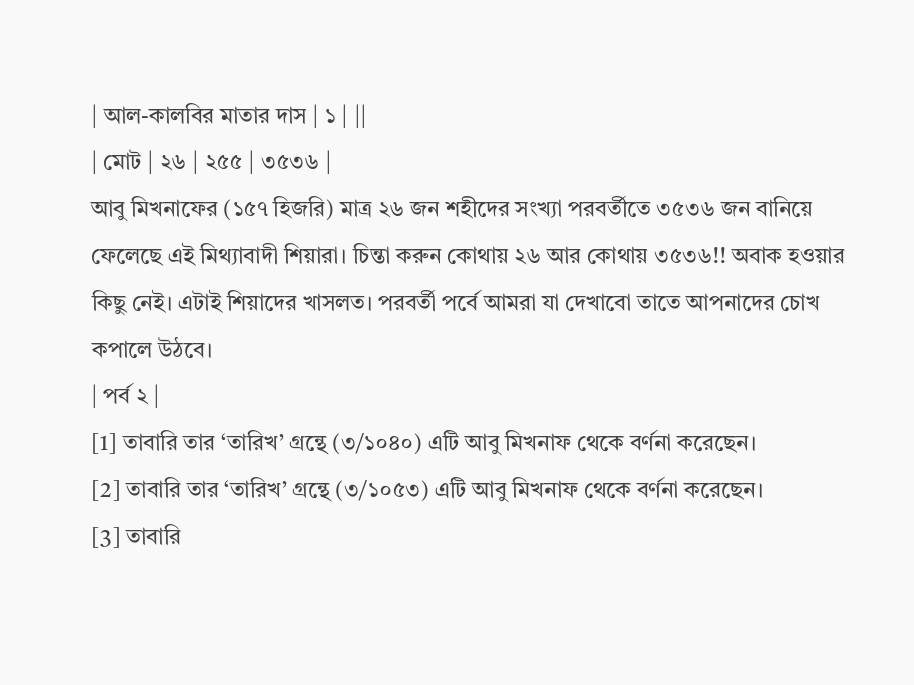| আল-কালবির মাতার দাস | ১ | ||
| মোট | ২৬ | ২৫৫ | ৩৫৩৬ |
আবু মিখনাফের (১৫৭ হিজরি) মাত্র ২৬ জন শহীদের সংখ্যা পরবর্তীতে ৩৫৩৬ জন বানিয়ে ফেলেছে এই মিথ্যাবাদী শিয়ারা। চিন্তা করুন কোথায় ২৬ আর কোথায় ৩৫৩৬!! অবাক হওয়ার কিছু নেই। এটাই শিয়াদের খাসলত। পরবর্তী পর্বে আমরা যা দেখাবো তাতে আপনাদের চোখ কপালে উঠবে।
| পর্ব ২ |
[1] তাবারি তার ‘তারিখ’ গ্রন্থে (৩/১০৪০) এটি আবু মিখনাফ থেকে বর্ণনা করেছেন।
[2] তাবারি তার ‘তারিখ’ গ্রন্থে (৩/১০৫৩) এটি আবু মিখনাফ থেকে বর্ণনা করেছেন।
[3] তাবারি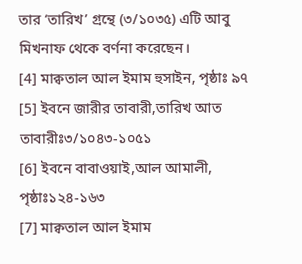তার ‘তারিখ’ গ্রন্থে (৩/১০৩৫) এটি আবু মিখনাফ থেকে বর্ণনা করেছেন।
[4] মাক্বতাল আল ইমাম হুসাইন, পৃষ্ঠাঃ ৯৭
[5] ইবনে জারীর তাবারী,তারিখ আত তাবারীঃ৩/১০৪৩-১০৫১
[6] ইবনে বাবাওয়াই,আল আমালী, পৃষ্ঠাঃ১২৪-১৬৩
[7] মাক্বতাল আল ইমাম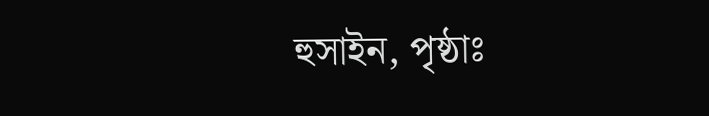হুসাইন, পৃষ্ঠাঃ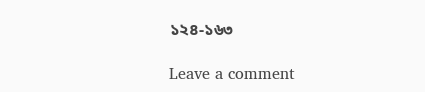১২৪-১৬৩

Leave a comment